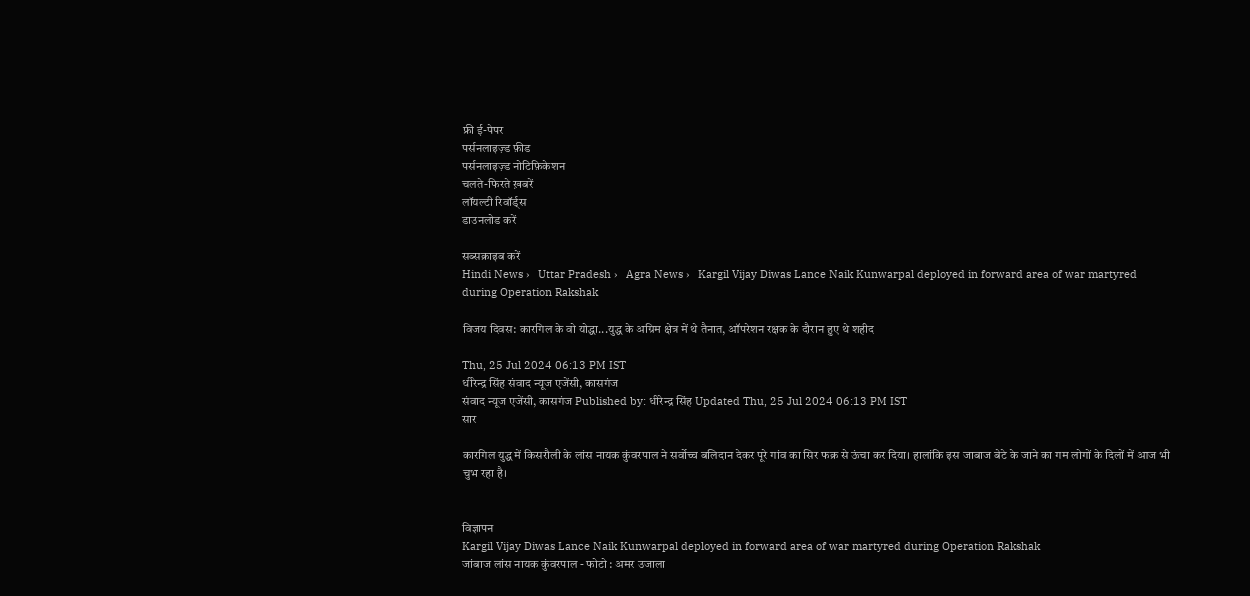फ्री ई-पेपर
पर्सनलाइज़्ड फ़ीड
पर्सनलाइज़्ड नोटिफ़िकेशन
चलते-फिरते ख़बरें
लॉयल्टी रिवॉर्ड्स
डाउनलोड करें

सब्सक्राइब करें
Hindi News ›   Uttar Pradesh ›   Agra News ›   Kargil Vijay Diwas Lance Naik Kunwarpal deployed in forward area of war martyred during Operation Rakshak

विजय दिवस: कारगिल के वो योद्धा...युद्ध के अग्रिम क्षेत्र में थे तैनात, ऑपरेशन रक्षक के दौरान हुए थे शहीद

Thu, 25 Jul 2024 06:13 PM IST
धीरेन्द्र सिंह संवाद न्यूज एजेंसी, कासगंज
संवाद न्यूज एजेंसी, कासगंज Published by: धीरेन्द्र सिंह Updated Thu, 25 Jul 2024 06:13 PM IST
सार

कारगिल युद्ध में किसरौली के लांस नायक कुंवरपाल ने सर्वोच्च बलिदान देकर पूरे गांव का सिर फक्र से ऊंचा कर दिया। हालांकि इस जाबाज बेटे के जाने का गम लोगों के दिलों में आज भी चुभ रहा है।


विज्ञापन
Kargil Vijay Diwas Lance Naik Kunwarpal deployed in forward area of war martyred during Operation Rakshak
जांबाज लांस नायक कुंवरपाल - फोटो : अमर उजाला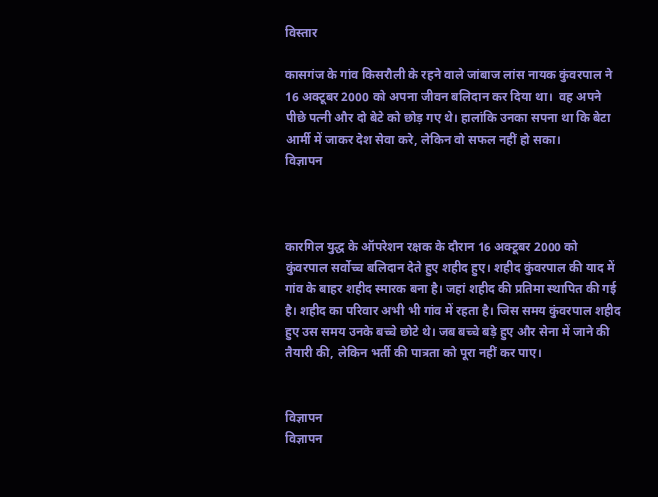विस्तार

कासगंज के गांव किसरौली के रहने वाले जांबाज लांस नायक कुंवरपाल ने 16 अक्टूबर 2000 को अपना जीवन बलिदान कर दिया था।  वह अपने पीछे पत्नी और दो बेटे को छोड़ गए थे। हालांकि उनका सपना था कि बेटा आर्मी में जाकर देश सेवा करे, लेकिन वो सफल नहीं हो सका।
विज्ञापन



कारगिल युद्ध के ऑपरेशन रक्षक के दौरान 16 अक्टूबर 2000 को कुंवरपाल सर्वोच्च बलिदान देते हुए शहीद हुए। शहीद कुंवरपाल की याद में गांव के बाहर शहीद स्मारक बना है। जहां शहीद की प्रतिमा स्थापित की गई है। शहीद का परिवार अभी भी गांव में रहता है। जिस समय कुंवरपाल शहीद हुए उस समय उनके बच्चे छोटे थे। जब बच्चे बड़े हुए और सेना में जाने की तैयारी की, लेकिन भर्ती की पात्रता को पूरा नहीं कर पाए।


विज्ञापन
विज्ञापन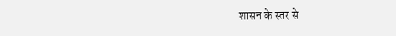शासन के स्तर से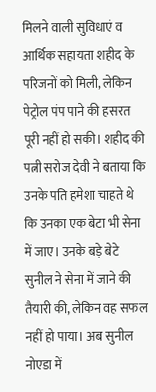मिलने वाली सुविधाएं व आर्थिक सहायता शहीद के परिजनों को मिली, लेकिन पेट्रोल पंप पाने की हसरत पूरी नहीं हो सकी। शहीद की पत्नी सरोज देवी ने बताया कि उनके पति हमेशा चाहते थे कि उनका एक बेटा भी सेना में जाए। उनके बड़े बेटे सुनील ने सेना में जाने की तैयारी की, लेकिन वह सफल नहीं हो पाया। अब सुनील नोएडा में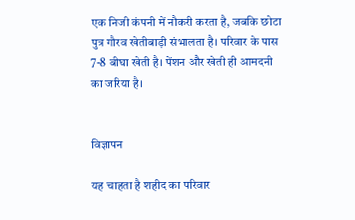एक निजी कंपनी में नौकरी करता है, जबकि छोटा पुत्र गौरव खेतीबाड़ी संभालता है। परिवार के पास 7-8 बीघा खेती है। पेंशन और खेती ही आमदनी का जरिया है।


विज्ञापन

यह चाहता है शहीद का परिवार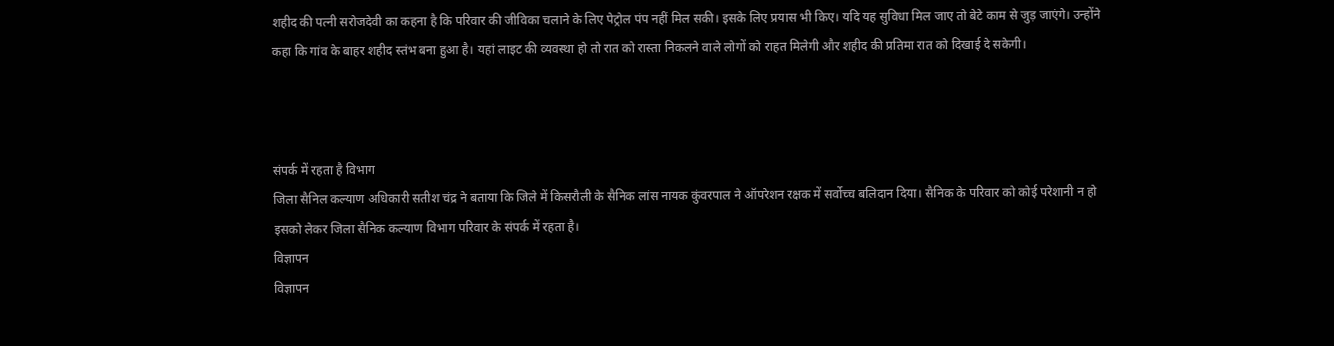शहीद की पत्नी सरोजदेवी का कहना है कि परिवार की जीविका चलाने के लिए पेट्रोल पंप नहीं मिल सकी। इसके लिए प्रयास भी किए। यदि यह सुविधा मिल जाए तो बेटे काम से जुड़ जाएंगे। उन्होंने कहा कि गांव के बाहर शहीद स्तंभ बना हुआ है। यहां लाइट की व्यवस्था हो तो रात को रास्ता निकलने वाले लोगों को राहत मिलेगी और शहीद की प्रतिमा रात को दिखाई दे सकेगी।



संपर्क में रहता है विभाग
जिला सैनिल कल्याण अधिकारी सतीश चंद्र ने बताया कि जिले में किसरौली के सैनिक लांस नायक कुंवरपाल ने ऑपरेशन रक्षक में सर्वोच्च बलिदान दिया। सैनिक के परिवार को कोई परेशानी न हो इसको लेकर जिला सैनिक कल्याण विभाग परिवार के संपर्क में रहता है।
विज्ञापन
विज्ञापन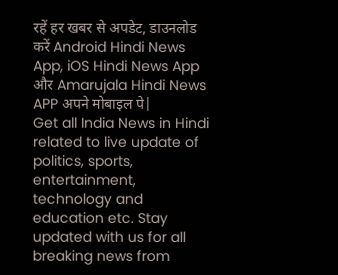रहें हर खबर से अपडेट, डाउनलोड करें Android Hindi News App, iOS Hindi News App और Amarujala Hindi News APP अपने मोबाइल पे|
Get all India News in Hindi related to live update of politics, sports, entertainment, technology and education etc. Stay updated with us for all breaking news from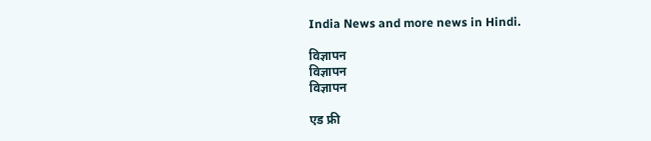India News and more news in Hindi.

विज्ञापन
विज्ञापन
विज्ञापन

एड फ्री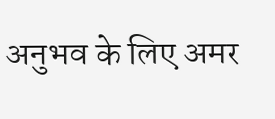अनुभव के लिए अमर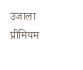उजाला प्रीमियम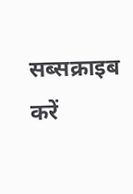सब्सक्राइब करें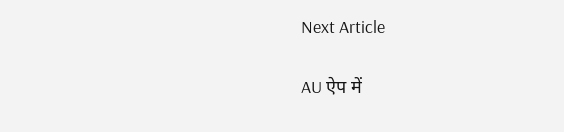Next Article

AU ऐप में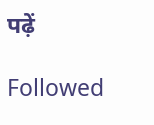पढ़ें

Followed